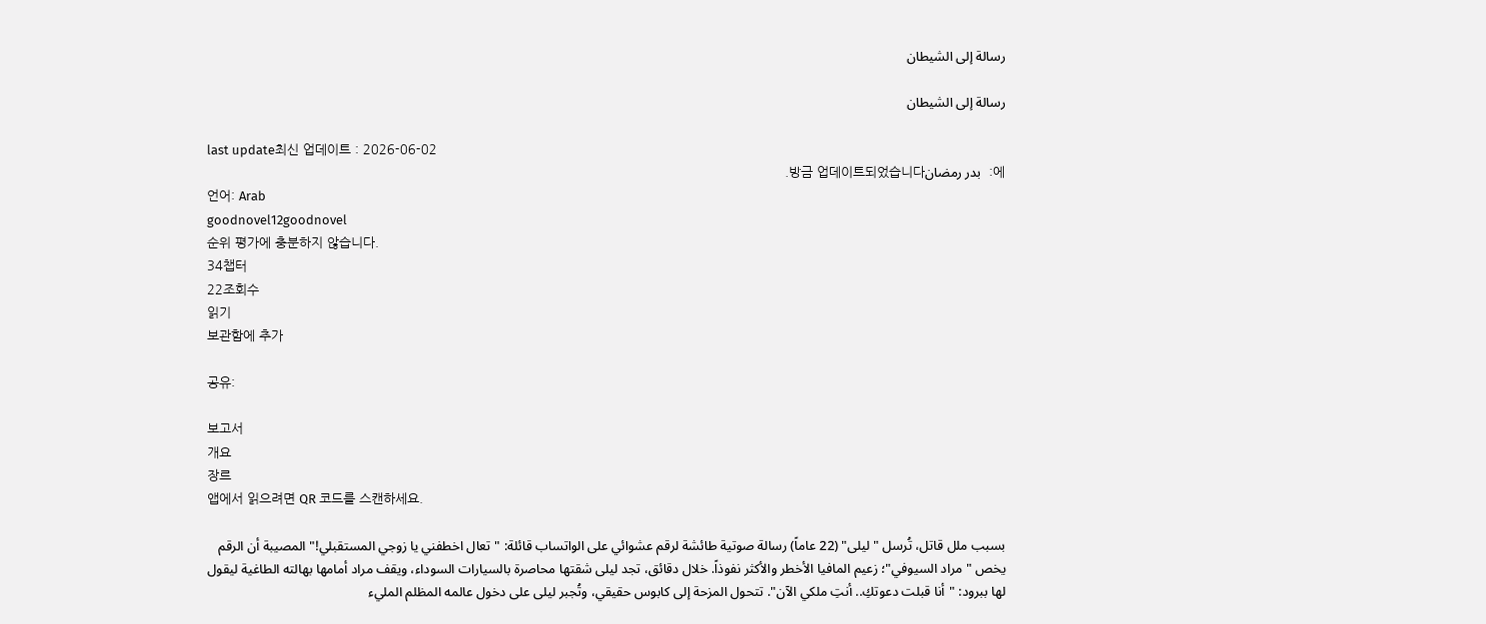رسالة إلى الشيطان

رسالة إلى الشيطان

last update최신 업데이트 : 2026-06-02
에:  بدر رمضان방금 업데이트되었습니다.
언어: Arab
goodnovel12goodnovel
순위 평가에 충분하지 않습니다.
34챕터
22조회수
읽기
보관함에 추가

공유:

보고서
개요
장르
앱에서 읽으려면 QR 코드를 스캔하세요.

بسبب ملل قاتل، تُرسل "ليلى" (22 عاماً) رسالة صوتية طائشة لرقم عشوائي على الواتساب قائلة: "تعال اخطفني يا زوجي المستقبلي!" المصيبة أن الرقم يخص "مراد السيوفي"؛ زعيم المافيا الأخطر والأكثر نفوذاً. خلال دقائق، تجد ليلى شقتها محاصرة بالسيارات السوداء، ويقف مراد أمامها بهالته الطاغية ليقول لها ببرود: "أنا قبلت دعوتكِ.. أنتِ ملكي الآن". تتحول المزحة إلى كابوس حقيقي، وتُجبر ليلى على دخول عالمه المظلم المليء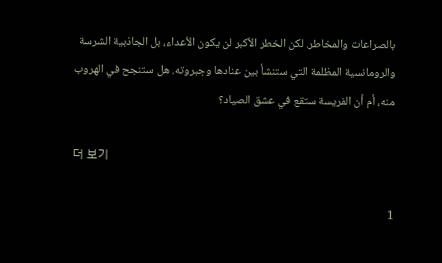بالصراعات والمخاطر. لكن الخطر الأكبر لن يكون الأعداء، بل الجاذبية الشرسة والرومانسية المظلمة التي ستنشأ بين عنادها وجبروته. هل ستنجح في الهروب منه، أم أن الفريسة ستقع في عشق الصياد؟

더 보기

1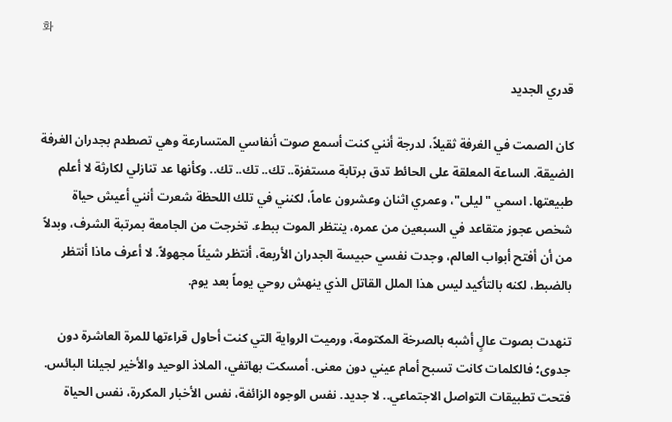화

قدري الجديد

كان الصمت في الغرفة ثقيلاً، لدرجة أنني كنت أسمع صوت أنفاسي المتسارعة وهي تصطدم بجدران الغرفة الضيقة. الساعة المعلقة على الحائط تدق برتابة مستفزة.. تك.. تك.. تك.. وكأنها عد تنازلي لكارثة لا أعلم طبيعتها. اسمي "ليلى"، وعمري اثنان وعشرون عاماً، لكنني في تلك اللحظة شعرت أنني أعيش حياة شخص عجوز متقاعد في السبعين من عمره، ينتظر الموت ببطء. تخرجت من الجامعة بمرتبة الشرف، وبدلاً من أن أفتح أبواب العالم، وجدت نفسي حبيسة الجدران الأربعة، أنتظر شيئاً مجهولاً. لا أعرف ماذا أنتظر بالضبط، لكنه بالتأكيد ليس هذا الملل القاتل الذي ينهش روحي يوماً بعد يوم.

تنهدت بصوت عالٍ أشبه بالصرخة المكتومة، ورميت الرواية التي كنت أحاول قراءتها للمرة العاشرة دون جدوى؛ فالكلمات كانت تسبح أمام عيني دون معنى. أمسكت بهاتفي، الملاذ الوحيد والأخير لجيلنا البائس. فتحت تطبيقات التواصل الاجتماعي.. لا جديد. نفس الوجوه الزائفة، نفس الأخبار المكررة، نفس الحياة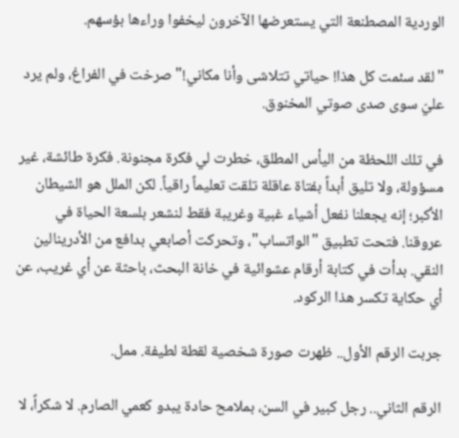الوردية المصطنعة التي يستعرضها الآخرون ليخفوا وراءها بؤسهم.

"لقد سئمت كل هذا! حياتي تتلاشى وأنا مكاني!" صرخت في الفراغ، ولم يرد عليّ سوى صدى صوتي المخنوق.

في تلك اللحظة من اليأس المطلق، خطرت لي فكرة مجنونة. فكرة طائشة، غير مسؤولة، ولا تليق أبداً بفتاة عاقلة تلقت تعليماً راقياً. لكن الملل هو الشيطان الأكبر؛ إنه يجعلنا نفعل أشياء غبية وغريبة فقط لنشعر بلسعة الحياة في عروقنا. فتحت تطبيق "الواتساب"، وتحركت أصابعي بدافع من الأدرينالين النقي. بدأت في كتابة أرقام عشوائية في خانة البحث، باحثة عن أي غريب، عن أي حكاية تكسر هذا الركود.

جربت الرقم الأول.. ظهرت صورة شخصية لقطة لطيفة. ممل.

الرقم الثاني.. رجل كبير في السن، بملامح حادة يبدو كعمي الصارم. لا شكراً، لا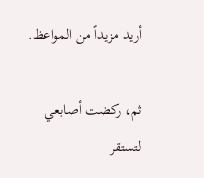أريد مزيداً من المواعظ.

ثم، ركضت أصابعي لتستقر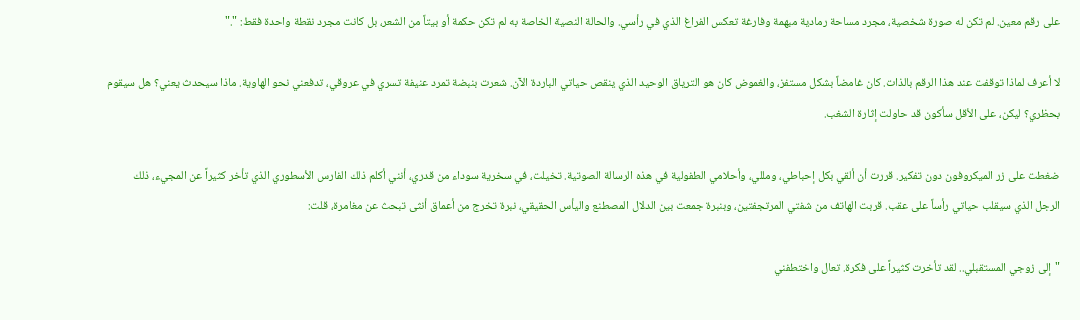على رقم معين. لم تكن له صورة شخصية، مجرد مساحة رمادية مبهمة وفارغة تعكس الفراغ الذي في رأسي. والحالة النصية الخاصة به لم تكن حكمة أو بيتاً من الشعر، بل كانت مجرد نقطة واحدة فقط: "."

لا أعرف لماذا توقفت عند هذا الرقم بالذات. كان غامضاً بشكل مستفز، والغموض كان هو الترياق الوحيد الذي ينقص حياتي الباردة الآن. شعرت بنبضة تمرد عنيفة تسري في عروقي، تدفعني نحو الهاوية. ماذا سيحدث يعني؟ هل سيقوم بحظري؟ ليكن، على الأقل سأكون قد حاولت إثارة الشغب.

ضغطت على زر الميكروفون دون تفكير. قررت أن ألقي بكل إحباطي، ومللي، وأحلامي الطفولية في هذه الرسالة الصوتية. تخيلت، في سخرية سوداء من قدري، أنني أكلم ذلك الفارس الأسطوري الذي تأخر كثيراً عن المجيء، ذلك الرجل الذي سيقلب حياتي رأساً على عقب. قربت الهاتف من شفتي المرتجفتين، وبنبرة جمعت بين الدلال المصطنع واليأس الحقيقي، نبرة تخرج من أعماق أنثى تبحث عن مغامرة، قلت:

"إلى زوجي المستقبلي.. لقد تأخرت كثيراً على فكرة. تعال واختطفني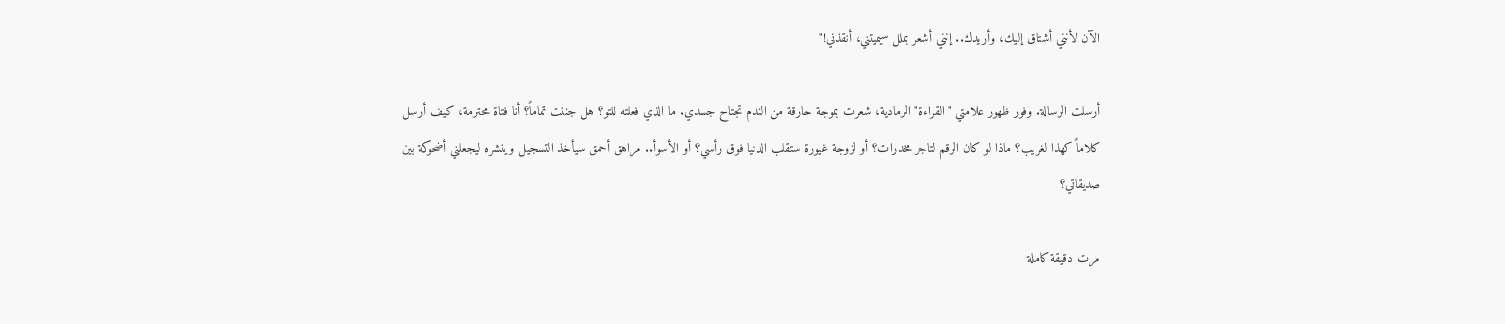الآن لأنني أشتاق إليك، وأريدك.. إنني أشعر بملل سيميتني، أنقذني!"

أرسلت الرسالة. وفور ظهور علامتي "القراءة" الرمادية، شعرت بموجة حارقة من الندم تجتاح جسدي. ما الذي فعلته للتو؟ هل جننت تماماً؟ أنا فتاة محترمة، كيف أرسل كلاماً كهذا لغريب؟ ماذا لو كان الرقم لتاجر مخدرات؟ أو لزوجة غيورة ستقلب الدنيا فوق رأسي؟ أو الأسوأ.. مراهق أحمق سيأخذ التسجيل وينشره ليجعلني أضحوكة بين صديقاتي؟

مرت دقيقة كاملة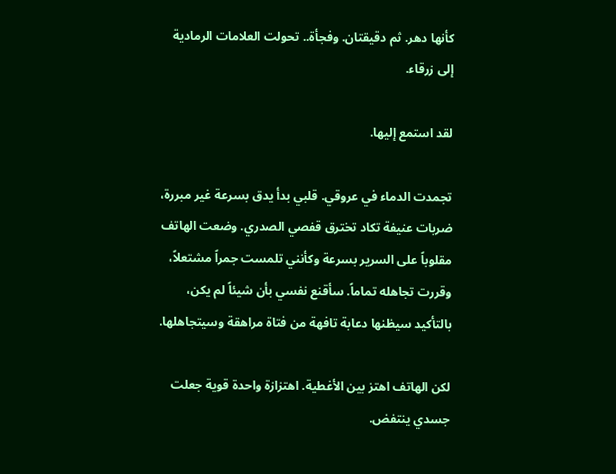كأنها دهر. ثم دقيقتان. وفجأة.. تحولت العلامات الرمادية إلى زرقاء.

لقد استمع إليها.

تجمدت الدماء في عروقي. قلبي بدأ يدق بسرعة غير مبررة، ضربات عنيفة تكاد تخترق قفصي الصدري. وضعت الهاتف مقلوباً على السرير بسرعة وكأنني تلمست جمراً مشتعلاً، وقررت تجاهله تماماً. سأقنع نفسي بأن شيئاً لم يكن، بالتأكيد سيظنها دعابة تافهة من فتاة مراهقة وسيتجاهلها.

لكن الهاتف اهتز بين الأغطية. اهتزازة واحدة قوية جعلت جسدي ينتفض.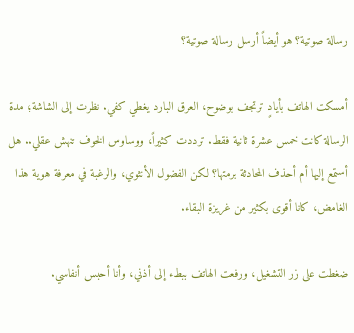رسالة صوتية؟ هو أيضاً أرسل رسالة صوتية؟

أمسكت الهاتف بأيادٍ ترتجف بوضوح، العرق البارد يغطي كفي. نظرت إلى الشاشة؛ مدة الرسالة كانت خمس عشرة ثانية فقط. ترددت كثيراً، ووساوس الخوف تنهش عقلي.. هل أستمع إليها أم أحذف المحادثة برمتها؟ لكن الفضول الأنثوي، والرغبة في معرفة هوية هذا الغامض، كانا أقوى بكثير من غريزة البقاء.

ضغطت على زر التشغيل، ورفعت الهاتف ببطء إلى أذني، وأنا أحبس أنفاسي.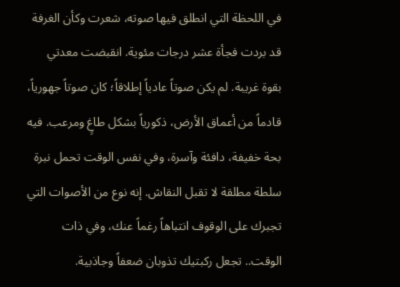في اللحظة التي انطلق فيها صوته، شعرت وكأن الغرفة قد بردت فجأة عشر درجات مئوية. انقبضت معدتي بقوة غريبة. لم يكن صوتاً عادياً إطلاقاً؛ كان صوتاً جهورياً، قادماً من أعماق الأرض، ذكورياً بشكل طاغٍ ومرعب. فيه بحة خفيفة، دافئة وآسرة، وفي نفس الوقت تحمل نبرة سلطة مطلقة لا تقبل النقاش. إنه نوع من الأصوات التي تجبرك على الوقوف انتباهاً رغماً عنك، وفي ذات الوقت.. تجعل ركبتيك تذوبان ضعفاً وجاذبية.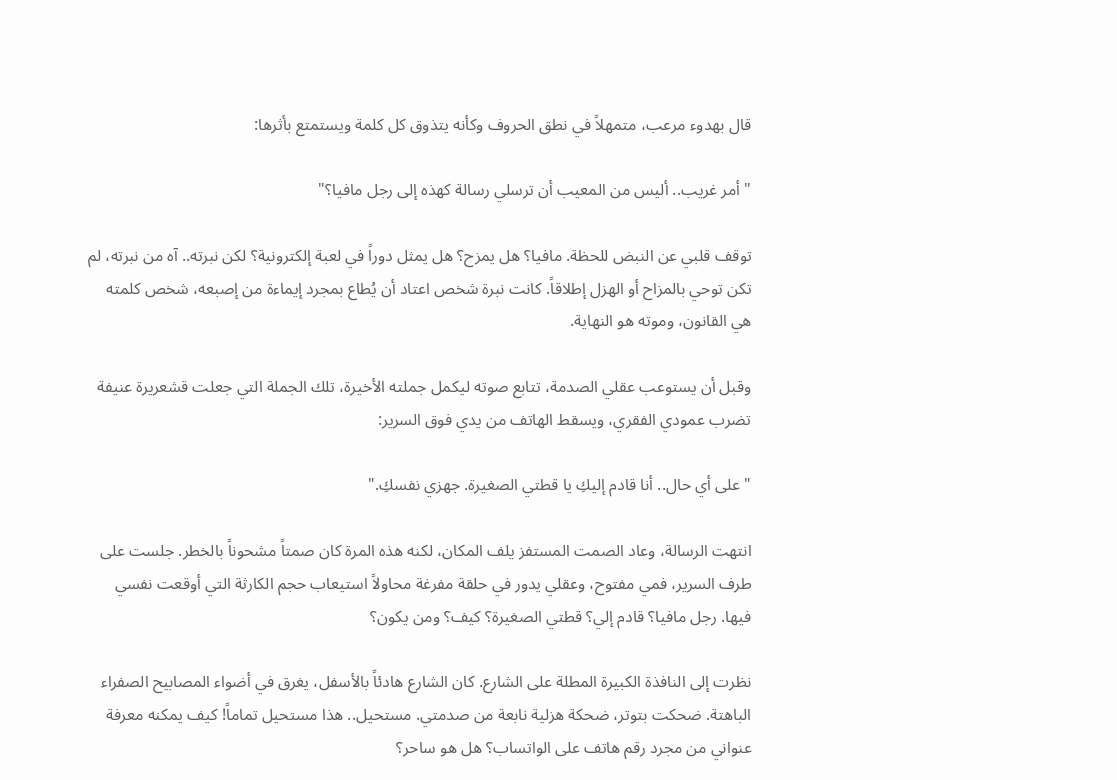قال بهدوء مرعب، متمهلاً في نطق الحروف وكأنه يتذوق كل كلمة ويستمتع بأثرها:

"أمر غريب.. أليس من المعيب أن ترسلي رسالة كهذه إلى رجل مافيا؟"

توقف قلبي عن النبض للحظة. مافيا؟ هل يمزح؟ هل يمثل دوراً في لعبة إلكترونية؟ لكن نبرته.. آه من نبرته، لم تكن توحي بالمزاح أو الهزل إطلاقاً. كانت نبرة شخص اعتاد أن يُطاع بمجرد إيماءة من إصبعه، شخص كلمته هي القانون، وموته هو النهاية.

وقبل أن يستوعب عقلي الصدمة، تتابع صوته ليكمل جملته الأخيرة، تلك الجملة التي جعلت قشعريرة عنيفة تضرب عمودي الفقري، ويسقط الهاتف من يدي فوق السرير:

"على أي حال.. أنا قادم إليكِ يا قطتي الصغيرة. جهزي نفسكِ."

انتهت الرسالة، وعاد الصمت المستفز يلف المكان، لكنه هذه المرة كان صمتاً مشحوناً بالخطر. جلست على طرف السرير، فمي مفتوح، وعقلي يدور في حلقة مفرغة محاولاً استيعاب حجم الكارثة التي أوقعت نفسي فيها. رجل مافيا؟ قادم إلي؟ قطتي الصغيرة؟ كيف؟ ومن يكون؟

نظرت إلى النافذة الكبيرة المطلة على الشارع. كان الشارع هادئاً بالأسفل، يغرق في أضواء المصابيح الصفراء الباهتة. ضحكت بتوتر، ضحكة هزلية نابعة من صدمتي. مستحيل.. هذا مستحيل تماماً! كيف يمكنه معرفة عنواني من مجرد رقم هاتف على الواتساب؟ هل هو ساحر؟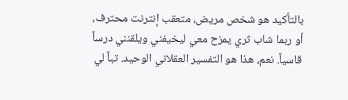بالتأكيد هو شخص مريض، متعقب إنترنت محترف، أو ربما شاب ثري يمزح معي ليخيفني ويلقنني درساً قاسياً. نعم، هذا هو التفسير العقلاني الوحيد. تباً لي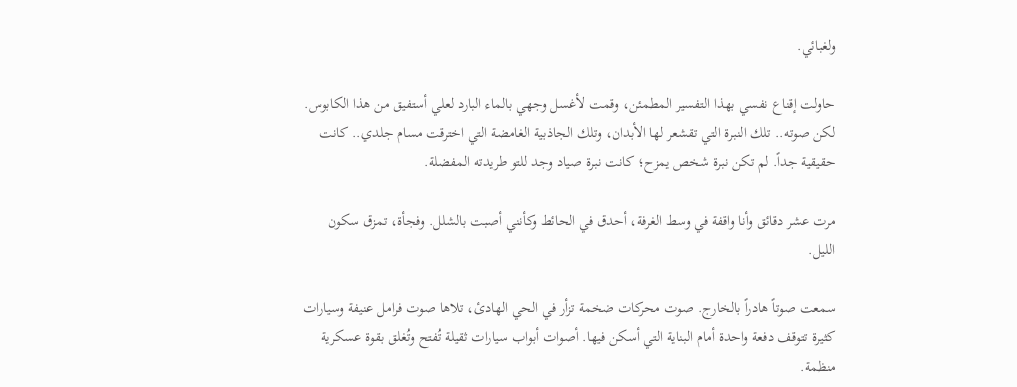ولغبائي.

حاولت إقناع نفسي بهذا التفسير المطمئن، وقمت لأغسل وجهي بالماء البارد لعلي أستفيق من هذا الكابوس. لكن صوته.. تلك النبرة التي تقشعر لها الأبدان، وتلك الجاذبية الغامضة التي اخترقت مسام جلدي.. كانت حقيقية جداً. لم تكن نبرة شخص يمزح؛ كانت نبرة صياد وجد للتو طريدته المفضلة.

مرت عشر دقائق وأنا واقفة في وسط الغرفة، أحدق في الحائط وكأنني أصبت بالشلل. وفجأة، تمزق سكون الليل.

سمعت صوتاً هادراً بالخارج. صوت محركات ضخمة تزأر في الحي الهادئ، تلاها صوت فرامل عنيفة وسيارات كثيرة تتوقف دفعة واحدة أمام البناية التي أسكن فيها. أصوات أبواب سيارات ثقيلة تُفتح وتُغلق بقوة عسكرية منظمة.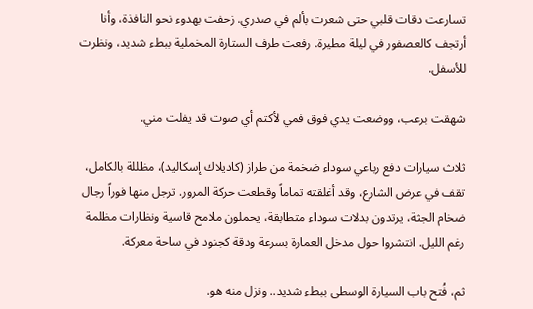تسارعت دقات قلبي حتى شعرت بألم في صدري. زحفت بهدوء نحو النافذة، وأنا أرتجف كالعصفور في ليلة مطيرة. رفعت طرف الستارة المخملية ببطء شديد، ونظرت للأسفل.

شهقت برعب، ووضعت يدي فوق فمي لأكتم أي صوت قد يفلت مني.

ثلاث سيارات دفع رباعي سوداء ضخمة من طراز (كاديلاك إسكاليد)، مظللة بالكامل، تقف في عرض الشارع، وقد أغلقته تماماً وقطعت حركة المرور. ترجل منها فوراً رجال ضخام الجثة، يرتدون بدلات سوداء متطابقة، يحملون ملامح قاسية ونظارات مظلمة رغم الليل. انتشروا حول مدخل العمارة بسرعة ودقة كجنود في ساحة معركة.

ثم، فُتح باب السيارة الوسطى ببطء شديد.. ونزل منه هو.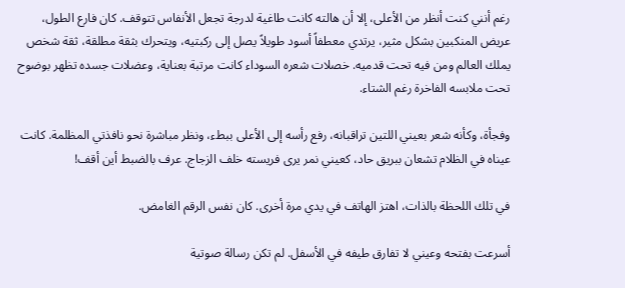رغم أنني كنت أنظر من الأعلى، إلا أن هالته كانت طاغية لدرجة تجعل الأنفاس تتوقف. كان فارع الطول، عريض المنكبين بشكل مثير، يرتدي معطفاً أسود طويلاً يصل إلى ركبتيه، ويتحرك بثقة مطلقة، ثقة شخص يملك العالم ومن فيه تحت قدميه. خصلات شعره السوداء كانت مرتبة بعناية، وعضلات جسده تظهر بوضوح تحت ملابسه الفاخرة رغم الشتاء.

وفجأة، وكأنه شعر بعيني اللتين تراقبانه، رفع رأسه إلى الأعلى ببطء، ونظر مباشرة نحو نافذتي المظلمة. كانت عيناه في الظلام تشعان ببريق حاد، كعيني نمر يرى فريسته خلف الزجاج. عرف بالضبط أين أقف!

في تلك اللحظة بالذات، اهتز الهاتف في يدي مرة أخرى. كان نفس الرقم الغامض.

أسرعت بفتحه وعيني لا تفارق طيفه في الأسفل. لم تكن رسالة صوتية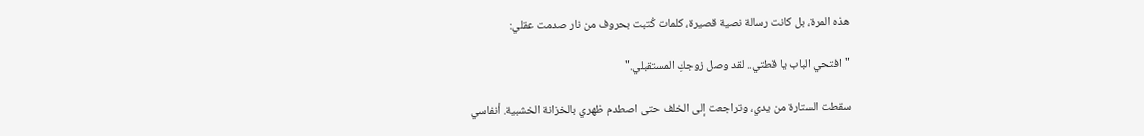هذه المرة، بل كانت رسالة نصية قصيرة، كلمات كُتبت بحروف من نار صدمت عقلي:

"افتحي الباب يا قطتي.. لقد وصل زوجكِ المستقبلي."

سقطت الستارة من يدي، وتراجعت إلى الخلف حتى اصطدم ظهري بالخزانة الخشبية. أنفاسي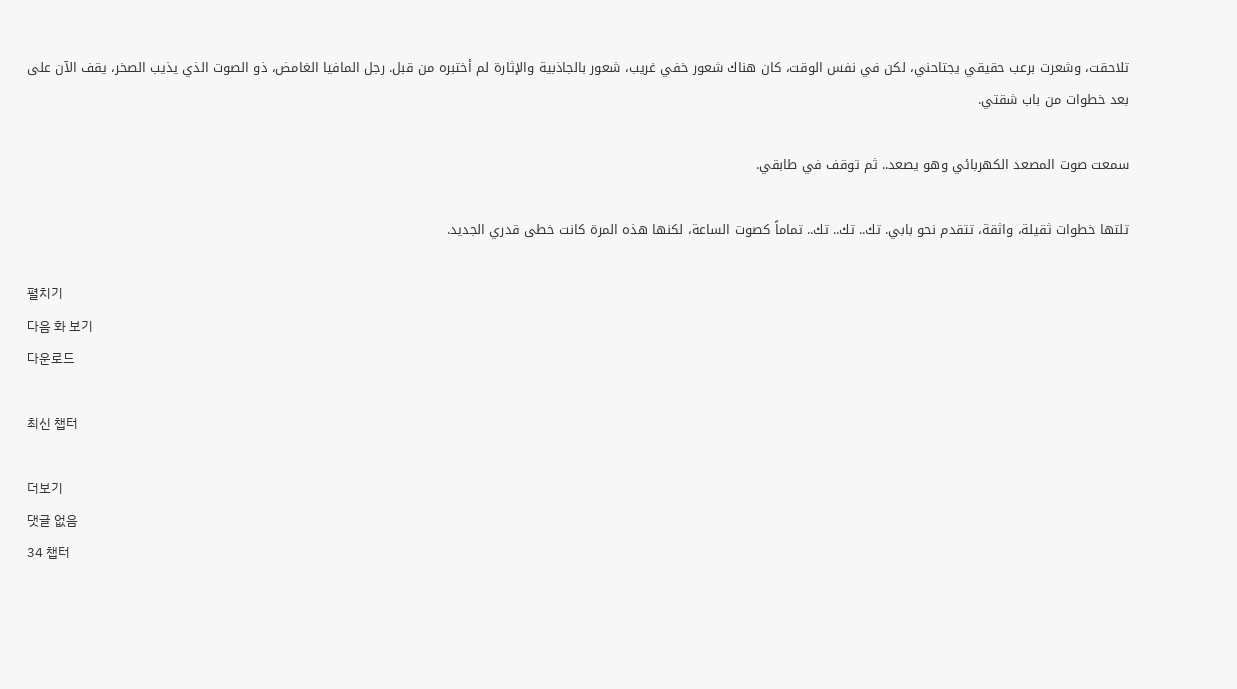تلاحقت، وشعرت برعب حقيقي يجتاحني، لكن في نفس الوقت، كان هناك شعور خفي غريب، شعور بالجاذبية والإثارة لم أختبره من قبل. رجل المافيا الغامض، ذو الصوت الذي يذيب الصخر، يقف الآن على بعد خطوات من باب شقتي.

سمعت صوت المصعد الكهربائي وهو يصعد.. ثم توقف في طابقي.

تلتها خطوات ثقيلة، واثقة، تتقدم نحو بابي. تك.. تك.. تك.. تماماً كصوت الساعة، لكنها هذه المرة كانت خطى قدري الجديد.

펼치기
다음 화 보기
다운로드

최신 챕터

더보기
댓글 없음
34 챕터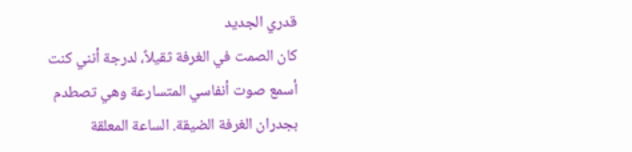قدري الجديد
كان الصمت في الغرفة ثقيلاً، لدرجة أنني كنت أسمع صوت أنفاسي المتسارعة وهي تصطدم بجدران الغرفة الضيقة. الساعة المعلقة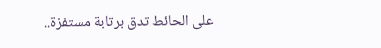على الحائط تدق برتابة مستفزة..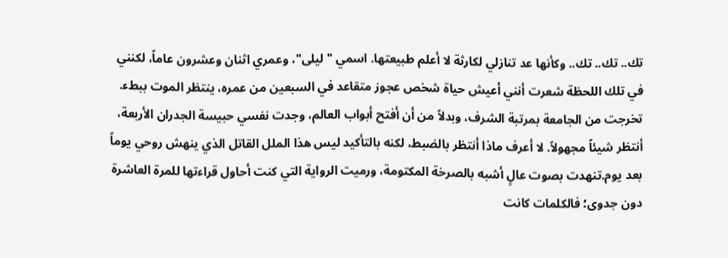تك.. تك.. تك.. وكأنها عد تنازلي لكارثة لا أعلم طبيعتها. اسمي "ليلى"، وعمري اثنان وعشرون عاماً، لكنني في تلك اللحظة شعرت أنني أعيش حياة شخص عجوز متقاعد في السبعين من عمره، ينتظر الموت ببطء. تخرجت من الجامعة بمرتبة الشرف، وبدلاً من أن أفتح أبواب العالم، وجدت نفسي حبيسة الجدران الأربعة، أنتظر شيئاً مجهولاً. لا أعرف ماذا أنتظر بالضبط، لكنه بالتأكيد ليس هذا الملل القاتل الذي ينهش روحي يوماً بعد يوم.تنهدت بصوت عالٍ أشبه بالصرخة المكتومة، ورميت الرواية التي كنت أحاول قراءتها للمرة العاشرة دون جدوى؛ فالكلمات كانت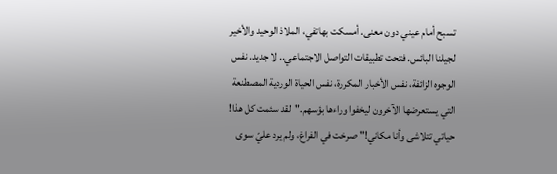تسبح أمام عيني دون معنى. أمسكت بهاتفي، الملاذ الوحيد والأخير لجيلنا البائس. فتحت تطبيقات التواصل الاجتماعي.. لا جديد. نفس الوجوه الزائفة، نفس الأخبار المكررة، نفس الحياة الوردية المصطنعة التي يستعرضها الآخرون ليخفوا وراءها بؤسهم."لقد سئمت كل هذا! حياتي تتلاشى وأنا مكاني!" صرخت في الفراغ، ولم يرد عليّ سوى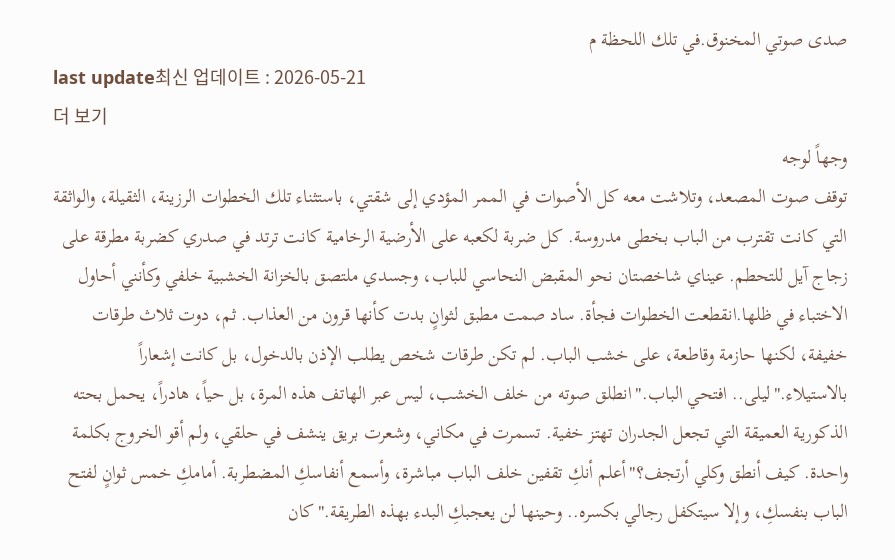صدى صوتي المخنوق.في تلك اللحظة م
last update최신 업데이트 : 2026-05-21
더 보기
وجهاً لوجه
توقف صوت المصعد، وتلاشت معه كل الأصوات في الممر المؤدي إلى شقتي، باستثناء تلك الخطوات الرزينة، الثقيلة، والواثقة التي كانت تقترب من الباب بخطى مدروسة. كل ضربة لكعبه على الأرضية الرخامية كانت ترتد في صدري كضربة مطرقة على زجاج آيل للتحطم. عيناي شاخصتان نحو المقبض النحاسي للباب، وجسدي ملتصق بالخزانة الخشبية خلفي وكأنني أحاول الاختباء في ظلها.انقطعت الخطوات فجأة. ساد صمت مطبق لثوانٍ بدت كأنها قرون من العذاب. ثم، دوت ثلاث طرقات خفيفة، لكنها حازمة وقاطعة، على خشب الباب. لم تكن طرقات شخص يطلب الإذن بالدخول، بل كانت إشعاراً بالاستيلاء."ليلى.. افتحي الباب."انطلق صوته من خلف الخشب، ليس عبر الهاتف هذه المرة، بل حياً، هادراً، يحمل بحته الذكورية العميقة التي تجعل الجدران تهتز خفية. تسمرت في مكاني، وشعرت بريق ينشف في حلقي، ولم أقو الخروج بكلمة واحدة. كيف أنطق وكلي أرتجف؟"أعلم أنكِ تقفين خلف الباب مباشرة، وأسمع أنفاسكِ المضطربة. أمامكِ خمس ثوانٍ لفتح الباب بنفسكِ، وإلا سيتكفل رجالي بكسره.. وحينها لن يعجبكِ البدء بهذه الطريقة."كان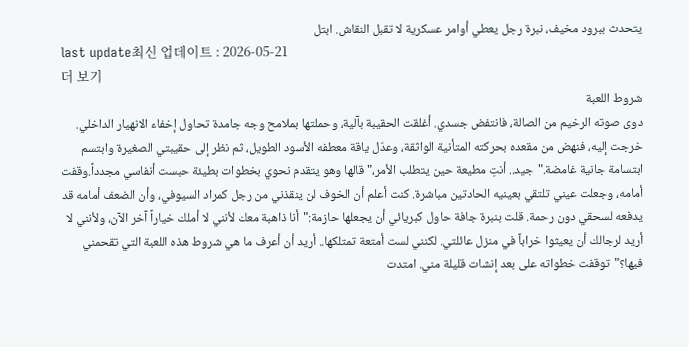يتحدث ببرود مخيف، نبرة رجل يعطي أوامر عسكرية لا تقبل النقاش. ابتل
last update최신 업데이트 : 2026-05-21
더 보기
شروط اللعبة
دوى صوته الرخيم من الصالة، فانتفض جسدي. أغلقت الحقيبة بآلية، وحملتها بملامح وجه جامدة تحاول إخفاء الانهيار الداخلي. خرجت إليه، فنهض من مقعده بحركته المتأنية الواثقة، وعدّل ياقة معطفه الأسود الطويل، ثم نظر إلى حقيبتي الصغيرة وابتسم ابتسامة جانية غامضة."جيد.. أنتِ مطيعة حين يتطلب الأمر،" قالها وهو يتقدم نحوي بخطوات بطيئة حبست أنفاسي مجدداً.وقفت أمامه، وجعلت عيني تلتقي بعينيه الحادتين مباشرة. كنت أعلم أن الخوف لن ينقذني من رجل كمراد السيوفي، وأن الضعف أمامه قد يدفعه لسحقي دون رحمة. قلت بنبرة جافة حاول كبريائي أن يجعلها حازمة:"أنا ذاهبة معك لأنني لا أملك خياراً آخر الآن، ولأنني لا أريد لرجالك أن يعيثوا خراباً في منزل عائلتي. لكنني لست أمتعة تمتلكها.. أريد أن أعرف ما هي شروط هذه اللعبة التي تقحمني فيها؟"توقفت خطواته على بعد إنشات قليلة مني. امتدت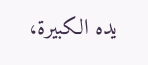يده الكبيرة،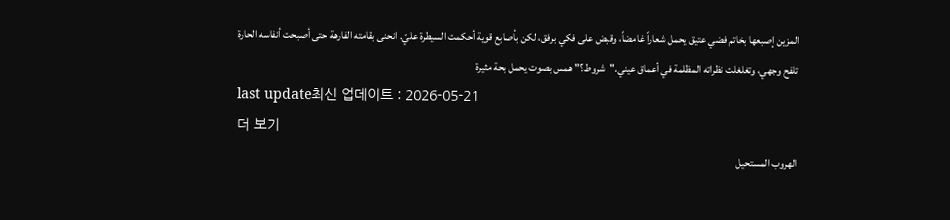المزين إصبعها بخاتم فضي عتيق يحمل شعاراً غامضاً، وقبض على فكي برفق، لكن بأصابع قوية أحكمت السيطرة عليّ. انحنى بقامته الفارهة حتى أصبحت أنفاسه الحارة تلفح وجهي، وتغلغلت نظراته المظلمة في أعماق عيني."شروط؟" همس بصوت يحمل بحة مثيرة
last update최신 업데이트 : 2026-05-21
더 보기
الهروب المستحيل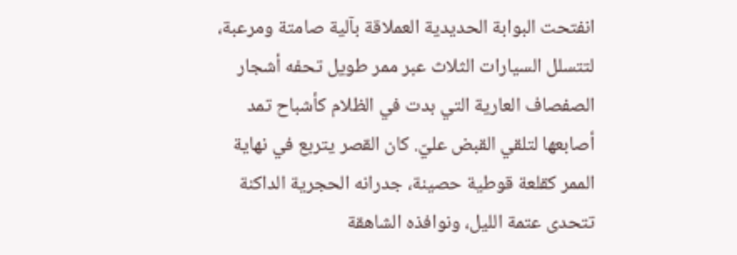انفتحت البوابة الحديدية العملاقة بآلية صامتة ومرعبة، لتتسلل السيارات الثلاث عبر ممر طويل تحفه أشجار الصفصاف العارية التي بدت في الظلام كأشباح تمد أصابعها لتلقي القبض عليّ. كان القصر يتربع في نهاية الممر كقلعة قوطية حصينة، جدرانه الحجرية الداكنة تتحدى عتمة الليل، ونوافذه الشاهقة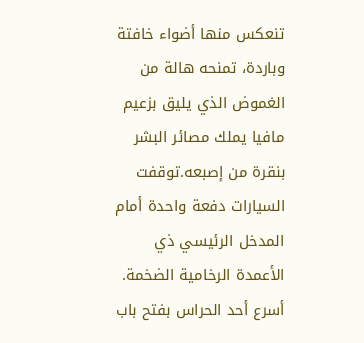تنعكس منها أضواء خافتة وباردة، تمنحه هالة من الغموض الذي يليق بزعيم مافيا يملك مصائر البشر بنقرة من إصبعه.توقفت السيارات دفعة واحدة أمام المدخل الرئيسي ذي الأعمدة الرخامية الضخمة. أسرع أحد الحراس بفتح باب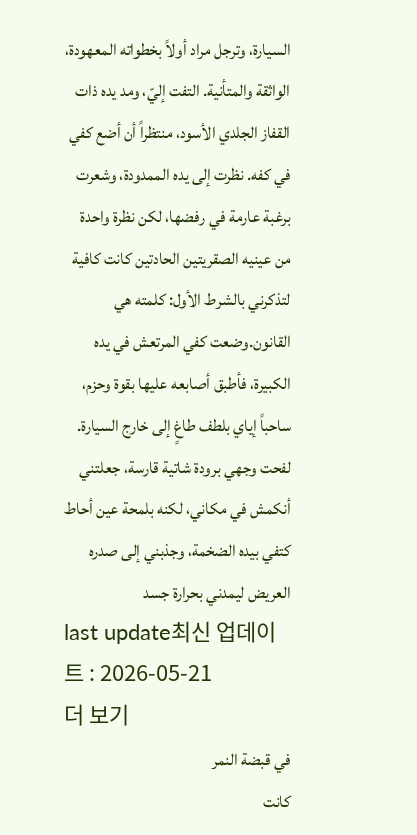السيارة، وترجل مراد أولاً بخطواته المعهودة، الواثقة والمتأنية. التفت إليّ، ومد يده ذات القفاز الجلدي الأسود، منتظراً أن أضع كفي في كفه. نظرت إلى يده الممدودة، وشعرت برغبة عارمة في رفضها، لكن نظرة واحدة من عينيه الصقريتين الحادتين كانت كافية لتذكرني بالشرط الأول: كلمته هي القانون.وضعت كفي المرتعش في يده الكبيرة، فأطبق أصابعه عليها بقوة وحزم، ساحباً إياي بلطف طاغٍ إلى خارج السيارة. لفحت وجهي برودة شاتية قارسة، جعلتني أنكمش في مكاني، لكنه بلمحة عين أحاط كتفي بيده الضخمة، وجذبني إلى صدره العريض ليمدني بحرارة جسد
last update최신 업데이트 : 2026-05-21
더 보기
في قبضة النمر
كانت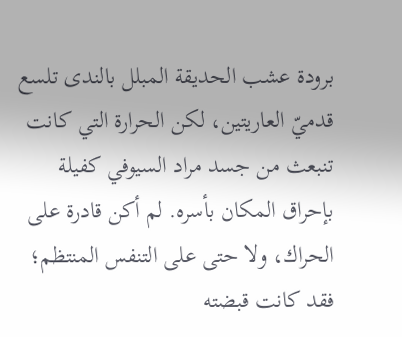برودة عشب الحديقة المبلل بالندى تلسع قدميّ العاريتين، لكن الحرارة التي كانت تنبعث من جسد مراد السيوفي كفيلة بإحراق المكان بأسره. لم أكن قادرة على الحراك، ولا حتى على التنفس المنتظم؛ فقد كانت قبضته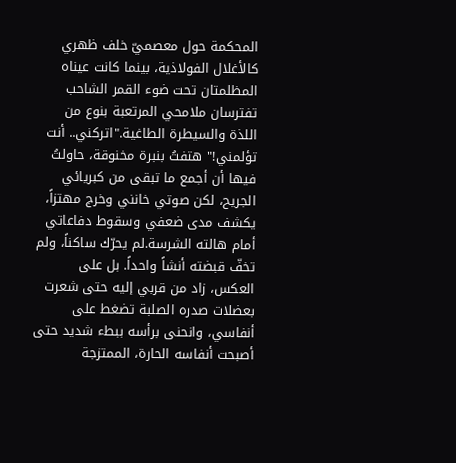المحكمة حول معصميّ خلف ظهري كالأغلال الفولاذية، بينما كانت عيناه المظلمتان تحت ضوء القمر الشاحب تفترسان ملامحي المرتعبة بنوع من اللذة والسيطرة الطاغية."اتركني.. أنت تؤلمني!" هتفتُ بنبرة مخنوقة، حاولتُ فيها أن أجمع ما تبقى من كبريائي الجريح، لكن صوتي خانني وخرج مهتزاً، يكشف مدى ضعفي وسقوط دفاعاتي أمام هالته الشرسة.لم يحرّك ساكناً، ولم تخفّ قبضته أنشاً واحداً. بل على العكس، زاد من قربي إليه حتى شعرت بعضلات صدره الصلبة تضغط على أنفاسي، وانحنى برأسه ببطء شديد حتى أصبحت أنفاسه الحارة، الممتزجة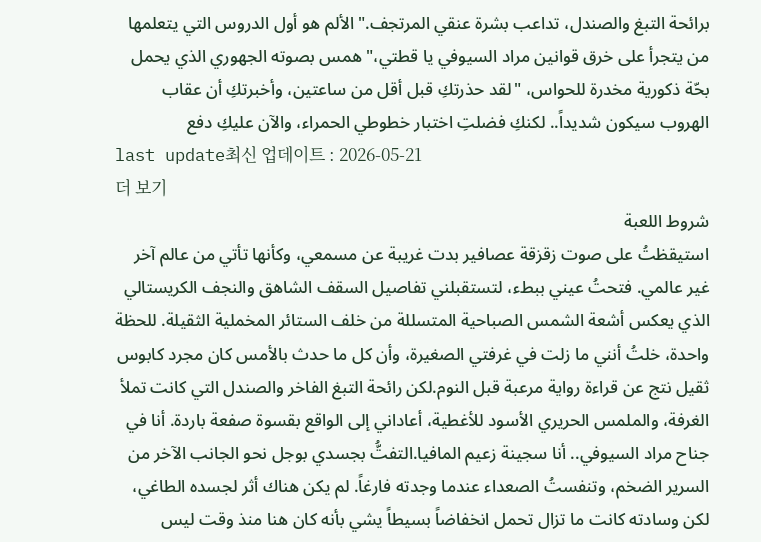برائحة التبغ والصندل، تداعب بشرة عنقي المرتجف."الألم هو أول الدروس التي يتعلمها من يتجرأ على خرق قوانين مراد السيوفي يا قطتي،" همس بصوته الجهوري الذي يحمل بحّة ذكورية مخدرة للحواس، "لقد حذرتكِ قبل أقل من ساعتين، وأخبرتكِ أن عقاب الهروب سيكون شديداً.. لكنكِ فضلتِ اختبار خطوطي الحمراء، والآن عليكِ دفع
last update최신 업데이트 : 2026-05-21
더 보기
شروط اللعبة
استيقظتُ على صوت زقزقة عصافير بدت غريبة عن مسمعي، وكأنها تأتي من عالم آخر غير عالمي. فتحتُ عيني ببطء، لتستقبلني تفاصيل السقف الشاهق والنجف الكريستالي الذي يعكس أشعة الشمس الصباحية المتسللة من خلف الستائر المخملية الثقيلة. للحظة واحدة، خلتُ أنني ما زلت في غرفتي الصغيرة، وأن كل ما حدث بالأمس كان مجرد كابوس ثقيل نتج عن قراءة رواية مرعبة قبل النوم.لكن رائحة التبغ الفاخر والصندل التي كانت تملأ الغرفة، والملمس الحريري الأسود للأغطية، أعاداني إلى الواقع بقسوة صفعة باردة. أنا في جناح مراد السيوفي.. أنا سجينة زعيم المافيا.التفتُّ بجسدي بوجل نحو الجانب الآخر من السرير الضخم، وتنفستُ الصعداء عندما وجدته فارغاً. لم يكن هناك أثر لجسده الطاغي، لكن وسادته كانت ما تزال تحمل انخفاضاً بسيطاً يشي بأنه كان هنا منذ وقت ليس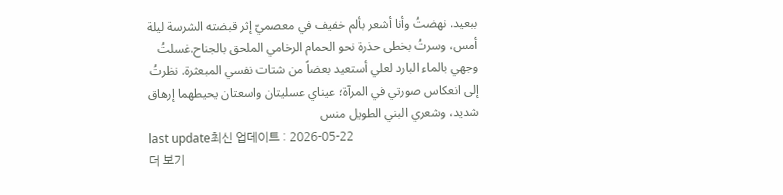ببعيد. نهضتُ وأنا أشعر بألم خفيف في معصميّ إثر قبضته الشرسة ليلة أمس، وسرتُ بخطى حذرة نحو الحمام الرخامي الملحق بالجناح.غسلتُ وجهي بالماء البارد لعلي أستعيد بعضاً من شتات نفسي المبعثرة. نظرتُ إلى انعكاس صورتي في المرآة؛ عيناي عسليتان واسعتان يحيطهما إرهاق شديد، وشعري البني الطويل منس
last update최신 업데이트 : 2026-05-22
더 보기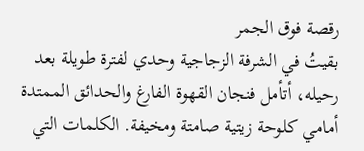رقصة فوق الجمر
بقيتُ في الشرفة الزجاجية وحدي لفترة طويلة بعد رحيله، أتأمل فنجان القهوة الفارغ والحدائق الممتدة أمامي كلوحة زيتية صامتة ومخيفة. الكلمات التي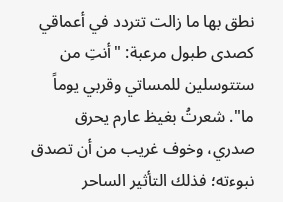نطق بها ما زالت تتردد في أعماقي كصدى طبول مرعبة: "أنتِ من ستتوسلين للمساتي وقربي يوماً ما". شعرتُ بغيظ عارم يحرق صدري، وخوف غريب من أن تصدق نبوءته؛ فذلك التأثير الساحر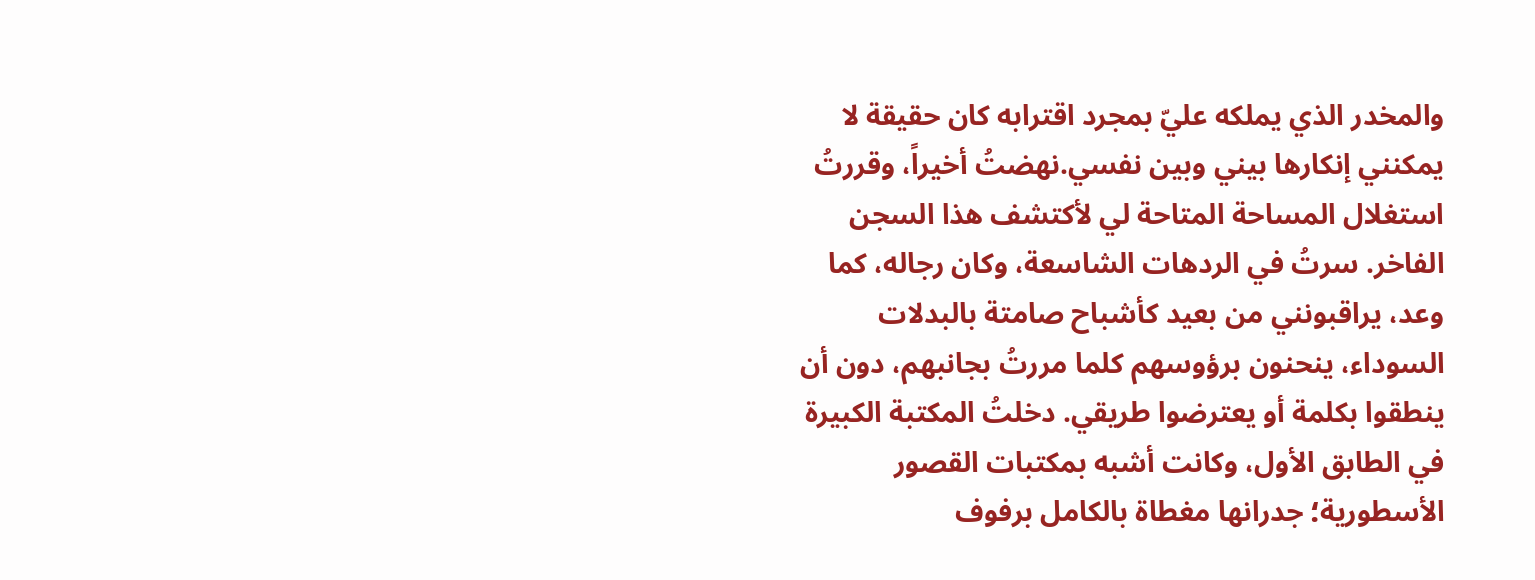والمخدر الذي يملكه عليّ بمجرد اقترابه كان حقيقة لا يمكنني إنكارها بيني وبين نفسي.نهضتُ أخيراً، وقررتُ استغلال المساحة المتاحة لي لأكتشف هذا السجن الفاخر. سرتُ في الردهات الشاسعة، وكان رجاله، كما وعد، يراقبونني من بعيد كأشباح صامتة بالبدلات السوداء، ينحنون برؤوسهم كلما مررتُ بجانبهم، دون أن ينطقوا بكلمة أو يعترضوا طريقي. دخلتُ المكتبة الكبيرة في الطابق الأول، وكانت أشبه بمكتبات القصور الأسطورية؛ جدرانها مغطاة بالكامل برفوف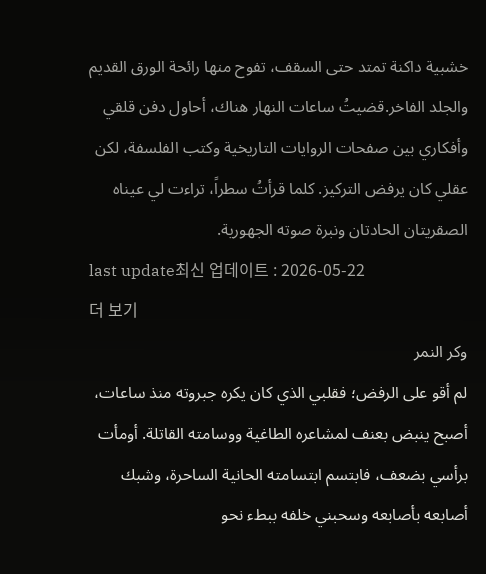خشبية داكنة تمتد حتى السقف، تفوح منها رائحة الورق القديم والجلد الفاخر.قضيتُ ساعات النهار هناك، أحاول دفن قلقي وأفكاري بين صفحات الروايات التاريخية وكتب الفلسفة، لكن عقلي كان يرفض التركيز. كلما قرأتُ سطراً، تراءت لي عيناه الصقريتان الحادتان ونبرة صوته الجهورية.
last update최신 업데이트 : 2026-05-22
더 보기
وكر النمر
لم أقو على الرفض؛ فقلبي الذي كان يكره جبروته منذ ساعات، أصبح ينبض بعنف لمشاعره الطاغية ووسامته القاتلة. أومأت برأسي بضعف، فابتسم ابتسامته الحانية الساحرة، وشبك أصابعه بأصابعه وسحبني خلفه ببطء نحو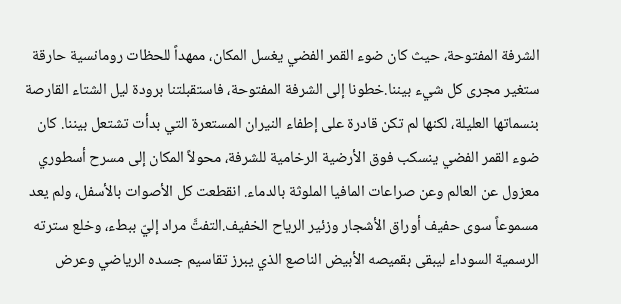الشرفة المفتوحة، حيث كان ضوء القمر الفضي يغسل المكان، ممهداً للحظات رومانسية حارقة ستغير مجرى كل شيء بيننا.خطونا إلى الشرفة المفتوحة، فاستقبلتنا برودة ليل الشتاء القارصة بنسماتها العليلة، لكنها لم تكن قادرة على إطفاء النيران المستعرة التي بدأت تشتعل بيننا. كان ضوء القمر الفضي ينسكب فوق الأرضية الرخامية للشرفة، محولاً المكان إلى مسرح أسطوري معزول عن العالم وعن صراعات المافيا الملوثة بالدماء. انقطعت كل الأصوات بالأسفل، ولم يعد مسموعاً سوى حفيف أوراق الأشجار وزئير الرياح الخفيف.التفتَّ مراد إليّ ببطء، وخلع سترته الرسمية السوداء ليبقى بقميصه الأبيض الناصع الذي يبرز تقاسيم جسده الرياضي وعرض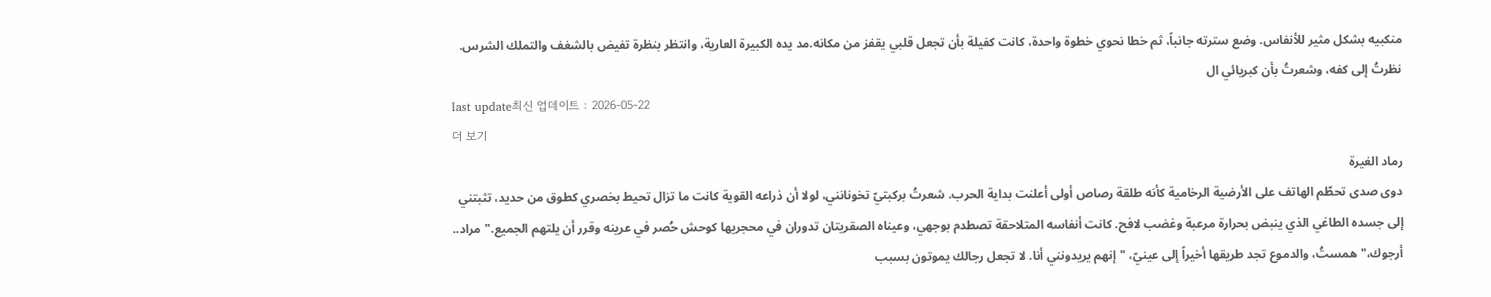منكبيه بشكل مثير للأنفاس. وضع سترته جانباً، ثم خطا نحوي خطوة واحدة، كانت كفيلة بأن تجعل قلبي يقفز من مكانه.مد يده الكبيرة العارية، وانتظر بنظرة تفيض بالشغف والتملك الشرس. نظرتُ إلى كفه، وشعرتُ بأن كبريائي ال
last update최신 업데이트 : 2026-05-22
더 보기
رماد الغيرة
دوى صدى تحطّم الهاتف على الأرضية الرخامية كأنه طلقة رصاص أولى أعلنت بداية الحرب. شعرتُ بركبتيّ تخونانني، لولا أن ذراعه القوية كانت ما تزال تحيط بخصري كطوق من حديد، تثبتني إلى جسده الطاغي الذي ينبض بحرارة مرعبة وغضب لافح. كانت أنفاسه المتلاحقة تصطدم بوجهي، وعيناه الصقريتان تدوران في محجريها كوحش حُصر في عرينه وقرر أن يلتهم الجميع."مراد.. أرجوك،" همستُ، والدموع تجد طريقها أخيراً إلى عينيّ، "إنهم يريدونني أنا. لا تجعل رجالك يموتون بسبب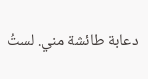دعابة طائشة مني. لستُ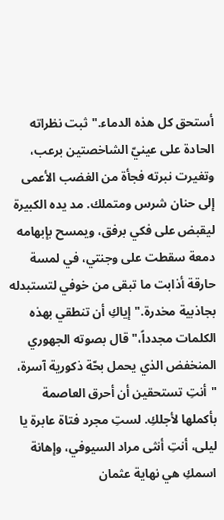أستحق كل هذه الدماء."ثبت نظراته الحادة على عينيّ الشاخصتين برعب، وتغيرت نبرته فجأة من الغضب الأعمى إلى حنان شرس ومتملك. مد يده الكبيرة ليقبض على فكي برفق، ويمسح بإبهامه دمعة سقطت على وجنتي، في لمسة حارقة أذابت ما تبقى من خوفي لتستبدله بجاذبية مخدرة."إياكِ أن تنطقي بهذه الكلمات مجدداً،" قال بصوته الجهوري المنخفض الذي يحمل بحّة ذكورية آسرة، "أنتِ تستحقين أن أحرق العاصمة بأكملها لأجلكِ. لستِ مجرد فتاة عابرة يا ليلى، أنتِ أنثى مراد السيوفي، وإهانة اسمكِ هي نهاية عثمان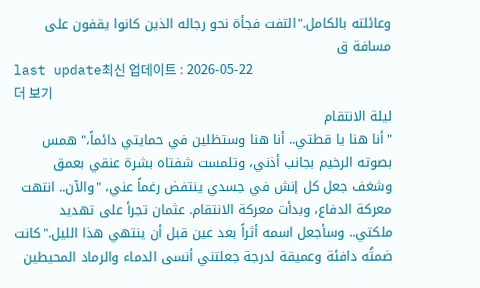وعائلته بالكامل."التفت فجأة نحو رجاله الذين كانوا يقفون على مسافة ق
last update최신 업데이트 : 2026-05-22
더 보기
ليلة الانتقام
"أنا هنا يا قطتي.. أنا هنا وستظلين في حمايتي دائماً،" همس بصوته الرخيم بجانب أذني، وتلمست شفتاه بشرة عنقي بعمق وشغف جعل كل إنش في جسدي ينتفض رغماً عني، "والآن.. انتهت معركة الدفاع، وبدأت معركة الانتقام. عثمان تجرأ على تهديد ملكتي.. وسأجعل اسمه أثراً بعد عين قبل أن ينتهي هذا الليل."كانت ضمتُه دافئة وعميقة لدرجة جعلتني أنسى الدماء والرماد المحيطين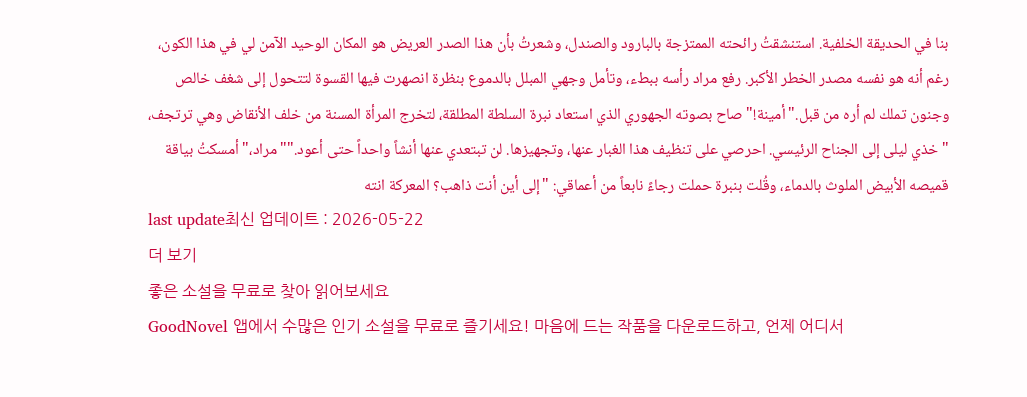بنا في الحديقة الخلفية. استنشقتُ رائحته الممتزجة بالبارود والصندل، وشعرتُ بأن هذا الصدر العريض هو المكان الوحيد الآمن لي في هذا الكون، رغم أنه هو نفسه مصدر الخطر الأكبر. رفع مراد رأسه ببطء، وتأمل وجهي المبلل بالدموع بنظرة انصهرت فيها القسوة لتتحول إلى شغف خالص وجنون تملك لم أره من قبل."أمينة!" صاح بصوته الجهوري الذي استعاد نبرة السلطة المطلقة، لتخرج المرأة المسنة من خلف الأنقاض وهي ترتجف، "خذي ليلى إلى الجناح الرئيسي. احرصي على تنظيف هذا الغبار عنها، وتجهيزها. لن تبتعدي عنها أنشاً واحداً حتى أعود.""مراد،" أمسكتُ بياقة قميصه الأبيض الملوث بالدماء، وقُلت بنبرة حملت رجاءً نابعاً من أعماقي: "إلى أين أنت ذاهب؟ المعركة انته
last update최신 업데이트 : 2026-05-22
더 보기
좋은 소설을 무료로 찾아 읽어보세요
GoodNovel 앱에서 수많은 인기 소설을 무료로 즐기세요! 마음에 드는 작품을 다운로드하고, 언제 어디서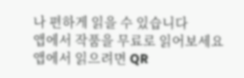나 편하게 읽을 수 있습니다
앱에서 작품을 무료로 읽어보세요
앱에서 읽으려면 QR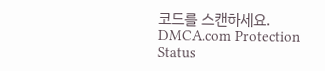코드를 스캔하세요.
DMCA.com Protection Status